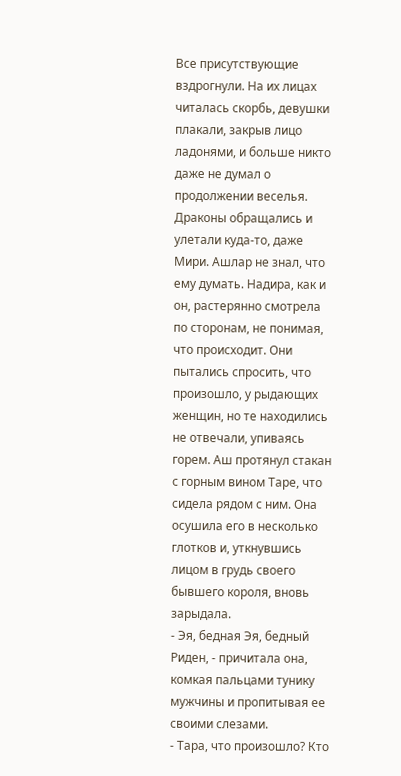Все присутствующие вздрогнули. На их лицах читалась скорбь, девушки плакали, закрыв лицо ладонями, и больше никто даже не думал о продолжении веселья. Драконы обращались и улетали куда-то, даже Мири. Ашлар не знал, что ему думать. Надира, как и он, растерянно смотрела по сторонам, не понимая, что происходит. Они пытались спросить, что произошло, у рыдающих женщин, но те находились не отвечали, упиваясь горем. Аш протянул стакан с горным вином Таре, что сидела рядом с ним. Она осушила его в несколько глотков и, уткнувшись лицом в грудь своего бывшего короля, вновь зарыдала.
- Эя, бедная Эя, бедный Риден, - причитала она, комкая пальцами тунику мужчины и пропитывая ее своими слезами.
- Тара, что произошло? Кто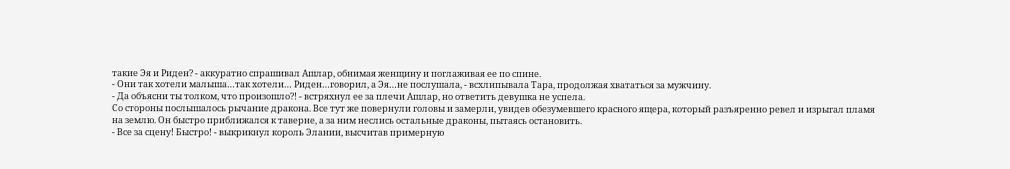такие Эя и Риден? - аккуратно спрашивал Ашлар, обнимая женщину и поглаживая ее по спине.
- Они так хотели малыша…так хотели… Риден…говорил, а Эя…не послушала, - всхлипывала Тара, продолжая хвататься за мужчину.
- Да объясни ты толком, что произошло?! - встряхнул ее за плечи Ашлар, но ответить девушка не успела.
Со стороны послышалось рычание дракона. Все тут же повернули головы и замерли, увидев обезумевшего красного ящера, который разъяренно ревел и изрыгал пламя на землю. Он быстро приближался к таверне, а за ним неслись остальные драконы, пытаясь остановить.
- Все за сцену! Быстро! - выкрикнул король Элании, высчитав примерную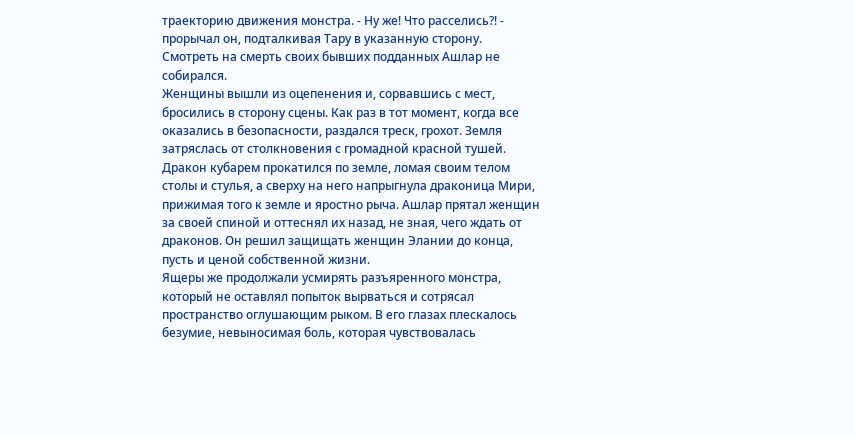траекторию движения монстра. - Ну же! Что расселись?! - прорычал он, подталкивая Тару в указанную сторону. Смотреть на смерть своих бывших подданных Ашлар не собирался.
Женщины вышли из оцепенения и, сорвавшись с мест, бросились в сторону сцены. Как раз в тот момент, когда все оказались в безопасности, раздался треск, грохот. Земля затряслась от столкновения с громадной красной тушей. Дракон кубарем прокатился по земле, ломая своим телом столы и стулья, а сверху на него напрыгнула драконица Мири, прижимая того к земле и яростно рыча. Ашлар прятал женщин за своей спиной и оттеснял их назад, не зная, чего ждать от драконов. Он решил защищать женщин Элании до конца, пусть и ценой собственной жизни.
Ящеры же продолжали усмирять разъяренного монстра, который не оставлял попыток вырваться и сотрясал пространство оглушающим рыком. В его глазах плескалось безумие, невыносимая боль, которая чувствовалась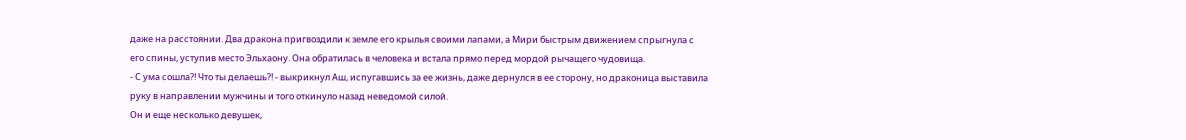даже на расстоянии. Два дракона пригвоздили к земле его крылья своими лапами, а Мири быстрым движением спрыгнула с его спины, уступив место Эльхаону. Она обратилась в человека и встала прямо перед мордой рычащего чудовища.
- С ума сошла?! Что ты делаешь?! - выкрикнул Аш, испугавшись за ее жизнь, даже дернулся в ее сторону, но драконица выставила руку в направлении мужчины и того откинуло назад неведомой силой.
Он и еще несколько девушек,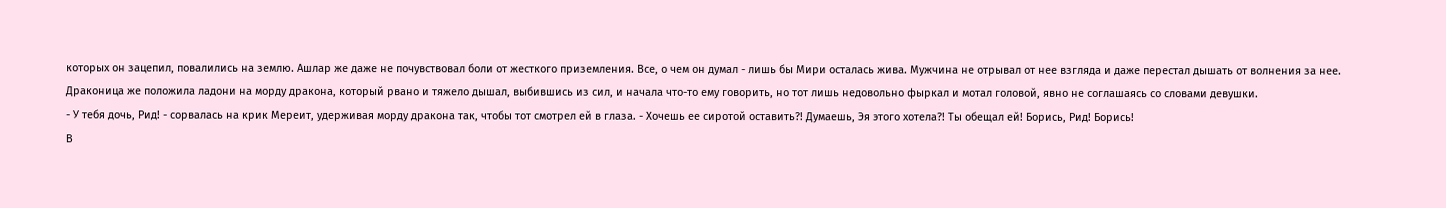которых он зацепил, повалились на землю. Ашлар же даже не почувствовал боли от жесткого приземления. Все, о чем он думал - лишь бы Мири осталась жива. Мужчина не отрывал от нее взгляда и даже перестал дышать от волнения за нее. Драконица же положила ладони на морду дракона, который рвано и тяжело дышал, выбившись из сил, и начала что-то ему говорить, но тот лишь недовольно фыркал и мотал головой, явно не соглашаясь со словами девушки.
- У тебя дочь, Рид! - сорвалась на крик Мереит, удерживая морду дракона так, чтобы тот смотрел ей в глаза. - Хочешь ее сиротой оставить?! Думаешь, Эя этого хотела?! Ты обещал ей! Борись, Рид! Борись!
В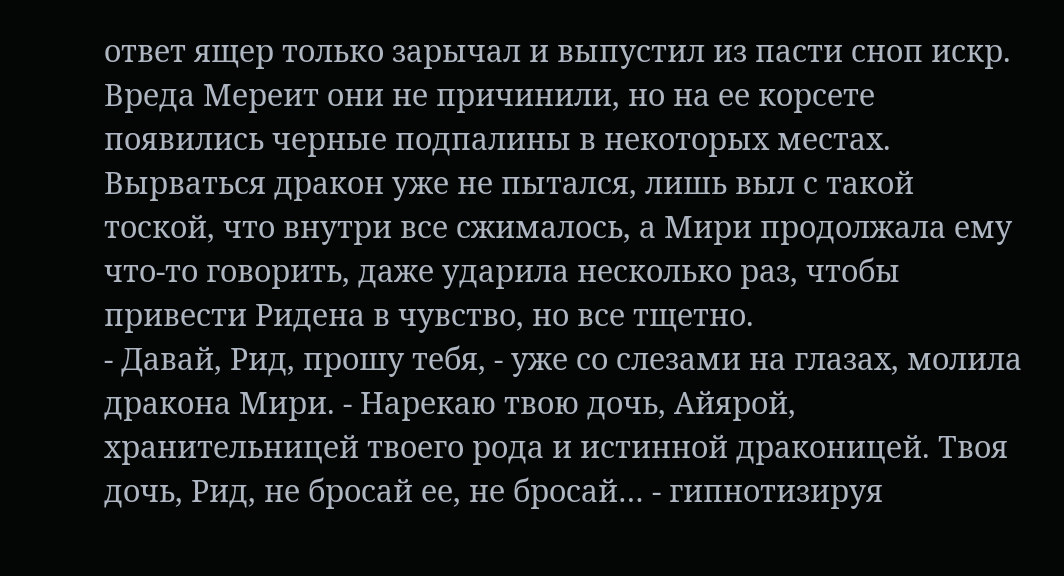ответ ящер только зарычал и выпустил из пасти сноп искр. Вреда Мереит они не причинили, но на ее корсете появились черные подпалины в некоторых местах. Вырваться дракон уже не пытался, лишь выл с такой тоской, что внутри все сжималось, а Мири продолжала ему что-то говорить, даже ударила несколько раз, чтобы привести Ридена в чувство, но все тщетно.
- Давай, Рид, прошу тебя, - уже со слезами на глазах, молила дракона Мири. - Нарекаю твою дочь, Айярой, хранительницей твоего рода и истинной драконицей. Твоя дочь, Рид, не бросай ее, не бросай… - гипнотизируя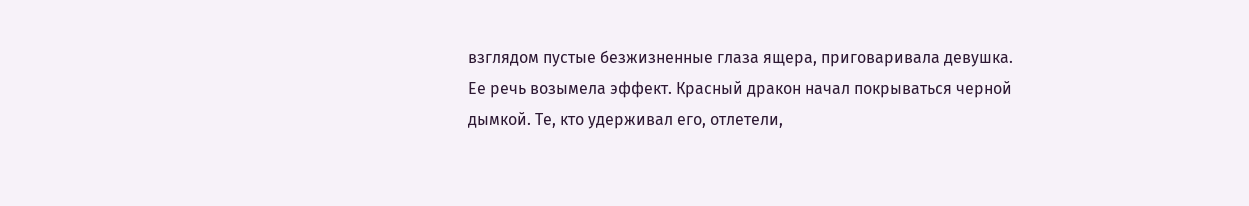взглядом пустые безжизненные глаза ящера, приговаривала девушка.
Ее речь возымела эффект. Красный дракон начал покрываться черной дымкой. Те, кто удерживал его, отлетели,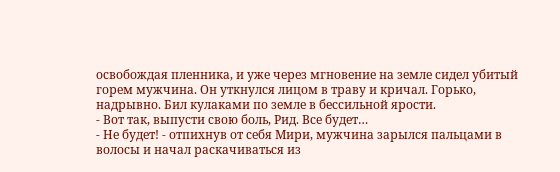освобождая пленника, и уже через мгновение на земле сидел убитый горем мужчина. Он уткнулся лицом в траву и кричал. Горько, надрывно. Бил кулаками по земле в бессильной ярости.
- Вот так, выпусти свою боль, Рид. Все будет…
- Не будет! - отпихнув от себя Мири, мужчина зарылся пальцами в волосы и начал раскачиваться из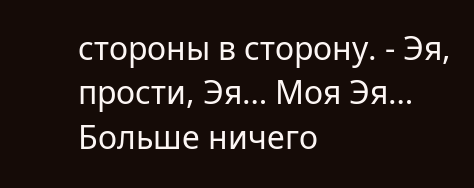стороны в сторону. - Эя, прости, Эя… Моя Эя… Больше ничего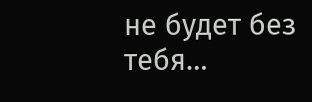не будет без тебя…